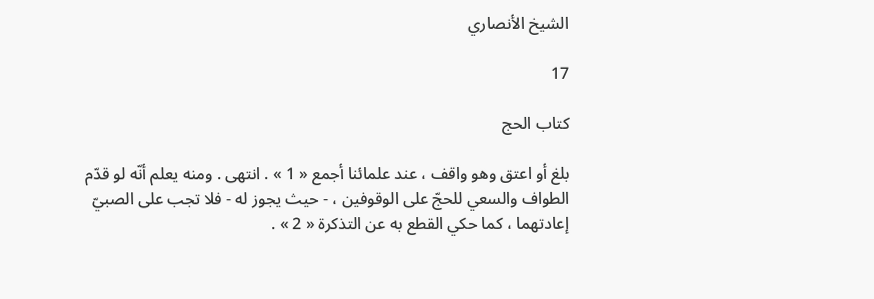الشيخ الأنصاري

17

كتاب الحج

بلغ أو اعتق وهو واقف ، عند علمائنا أجمع « 1 » . انتهى . ومنه يعلم أنّه لو قدّم الطواف والسعي للحجّ على الوقوفين ، - حيث يجوز له - فلا تجب على الصبيّ إعادتهما ، كما حكي القطع به عن التذكرة « 2 » .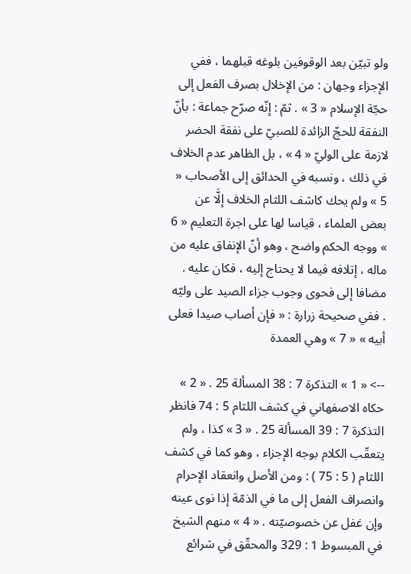ولو تبيّن بعد الوقوفين بلوغه قبلهما ، ففي الإجزاء وجهان : من الإخلال بصرف الفعل إلى حجّة الإسلام « 3 » . ثمّ : إنّه صرّح جماعة : بأنّ النفقة للحجّ الزائدة للصبيّ على نفقة الحضر لازمة على الوليّ « 4 » ، بل الظاهر عدم الخلاف في ذلك ، ونسبه في الحدائق إلى الأصحاب « 5 » ولم يحك كاشف اللثام الخلاف إلَّا عن بعض العلماء ، قياسا لها على اجرة التعليم « 6 » ووجه الحكم واضح ، وهو أنّ الإنفاق عليه من ماله ، إتلافه فيما لا يحتاج إليه ، فكان عليه . مضافا إلى فحوى وجوب جزاء الصيد على وليّه . ففي صحيحة زرارة : « فإن أصاب صيدا فعلى أبيه » « 7 » وهي العمدة

--> « 1 » التذكرة 7 : 38 المسألة 25 . « 2 » حكاه الاصفهاني في كشف اللثام 5 : 74 فانظر التذكرة 7 : 39 المسألة 25 . « 3 » كذا ، ولم يتعقّب الكلام بوجه الإجزاء ، وهو كما في كشف اللثام ( 5 : 75 ) : ومن الأصل وانعقاد الإحرام وانصراف الفعل إلى ما في الذمّة إذا نوى عينه وإن غفل عن خصوصيّته . « 4 » منهم الشيخ في المبسوط 1 : 329 والمحقّق في شرائع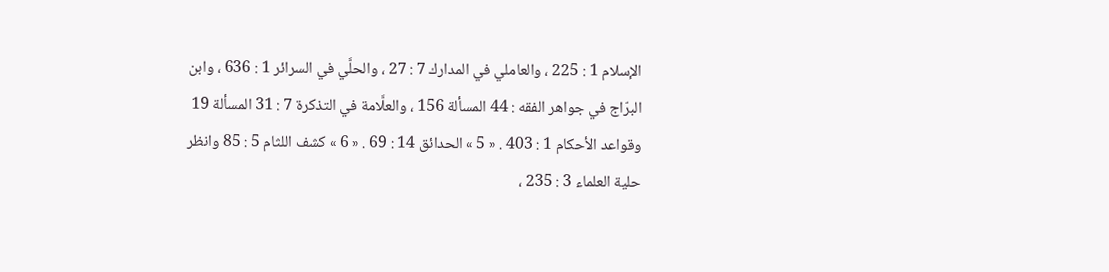الإسلام 1 : 225 ، والعاملي في المدارك 7 : 27 ، والحلَّي في السرائر 1 : 636 ، وابن البرّاج في جواهر الفقه : 44 المسألة 156 ، والعلَّامة في التذكرة 7 : 31 المسألة 19 وقواعد الأحكام 1 : 403 . « 5 » الحدائق 14 : 69 . « 6 » كشف اللثام 5 : 85 وانظر حلية العلماء 3 : 235 ،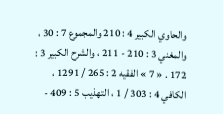والحاوي الكبير 4 : 210 والمجموع 7 : 30 ، والمغني 3 : 210 - 211 ، والشرح الكبير 3 : 172 . « 7 » الفقيه 2 : 265 / 1291 ، الكافي 4 : 303 / 1 ، التهذيب 5 : 409 -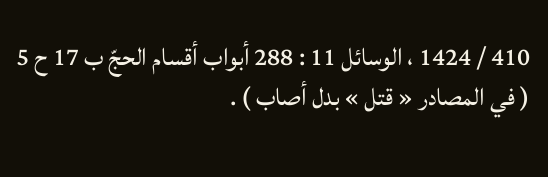410 / 1424 ، الوسائل 11 : 288 أبواب أقسام الحجّ ب 17 ح 5 ( في المصادر « قتل » بدل أصاب ) .